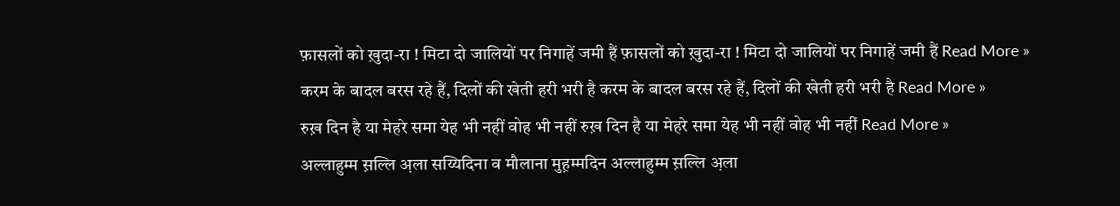फ़ासलों को ख़ुदा-रा ! मिटा दो जालियों पर निगाहें जमी हैं फ़ासलों को ख़ुदा-रा ! मिटा दो जालियों पर निगाहें जमी हैं Read More »
करम के बादल बरस रहे हैं, दिलों की खेती हरी भरी है करम के बादल बरस रहे हैं, दिलों की खेती हरी भरी है Read More »
रुख़ दिन है या मेहरे समा येह भी नहीं वोह भी नहीं रुख़ दिन है या मेहरे समा येह भी नहीं वोह भी नहीं Read More »
अल्लाहुम्म स़ल्लि अ़ला सय्यिदिना व मौलाना मुह़म्मदिन अल्लाहुम्म स़ल्लि अ़ला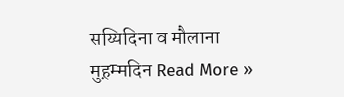सय्यिदिना व मौलाना मुह़म्मदिन Read More »